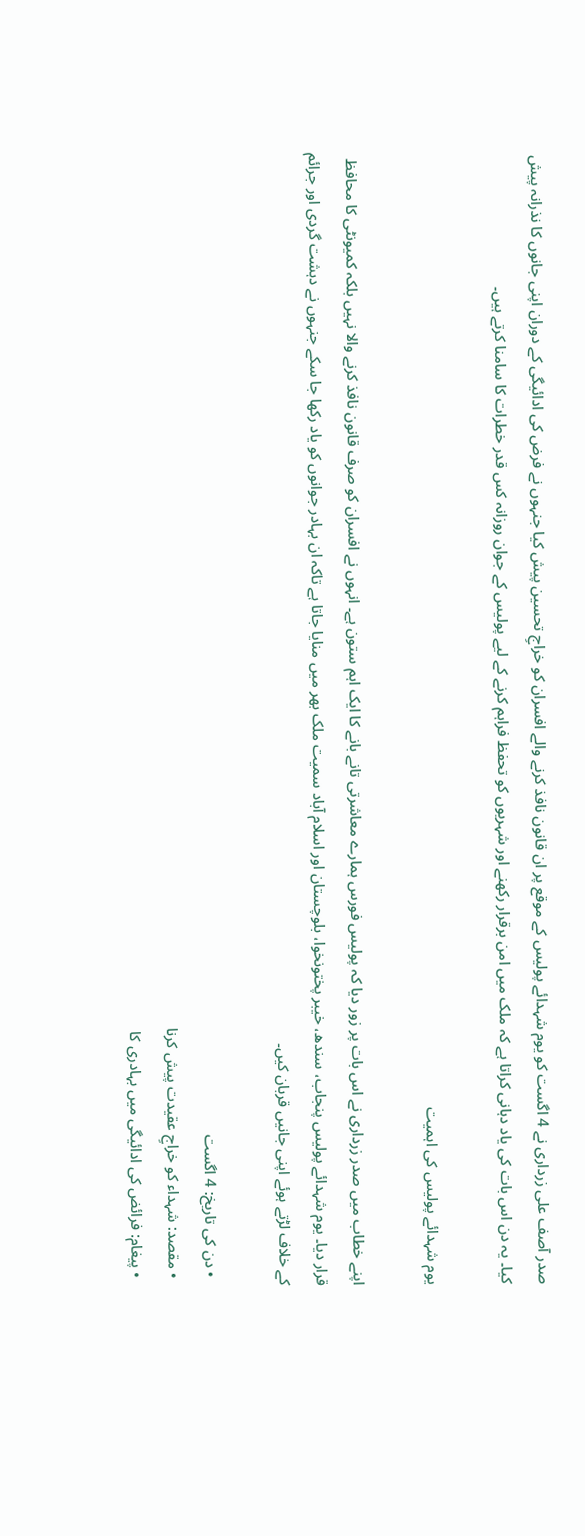صدر آصف علی زرداری نے 4 اگست کو یوم شہدائے پولیس کے موقع پر ان قانون نافذ کرنے والے افسران کو خراجِ تحسین پیش کیا جنہوں نے فرض کی ادائیگی کے دوران اپنی جانوں کا نذرانہ پیش کیا۔ یہ دن اس بات کی یاد دہانی کراتا ہے کہ ملک میں امن برقرار رکھنے اور شہریوں کو تحفظ فراہم کرنے کے لیے پولیس کے جوان روزانہ کس قدر خطرات کا سامنا کرتے ہیں۔

یوم شہدائے پولیس کی اہمیت

اپنے خطاب میں صدر زرداری نے اس بات پر زور دیا کہ پولیس فورس ہمارے معاشرتی تانے بانے کا ایک اہم ستون ہے۔ انہوں نے افسران کو صرف قانون نافذ کرنے والا نہیں بلکہ کمیونٹی کا محافظ قرار دیا۔ یوم شہدائے پولیس پنجاب، سندھ، خیبر پختونخوا، بلوچستان اور اسلام آباد سمیت ملک بھر میں منایا جاتا ہے تاکہ ان بہادر جوانوں کو یاد رکھا جا سکے جنہوں نے دہشت گردی اور جرائم کے خلاف لڑتے ہوئے اپنی جانیں قربان کیں۔

  • دن کی تاریخ: 4 اگست
  • مقصد: شہداء کو خراجِ عقیدت پیش کرنا
  • پیغام: فرائض کی ادائیگی میں بہادری کا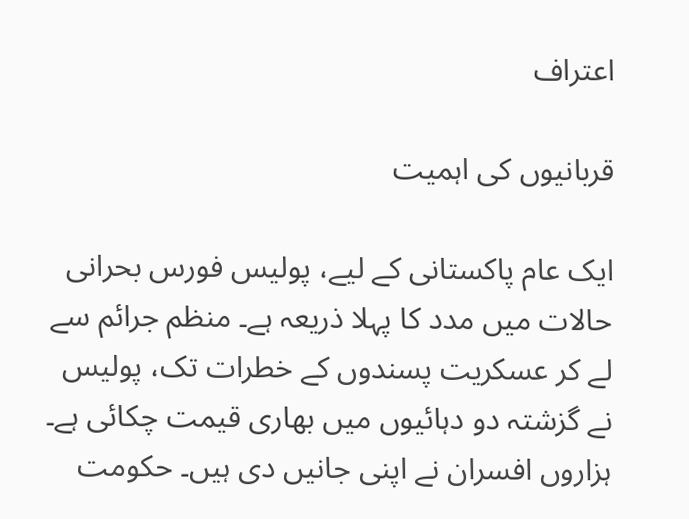اعتراف

قربانیوں کی اہمیت

ایک عام پاکستانی کے لیے، پولیس فورس بحرانی حالات میں مدد کا پہلا ذریعہ ہے۔ منظم جرائم سے لے کر عسکریت پسندوں کے خطرات تک، پولیس نے گزشتہ دو دہائیوں میں بھاری قیمت چکائی ہے۔ ہزاروں افسران نے اپنی جانیں دی ہیں۔ حکومت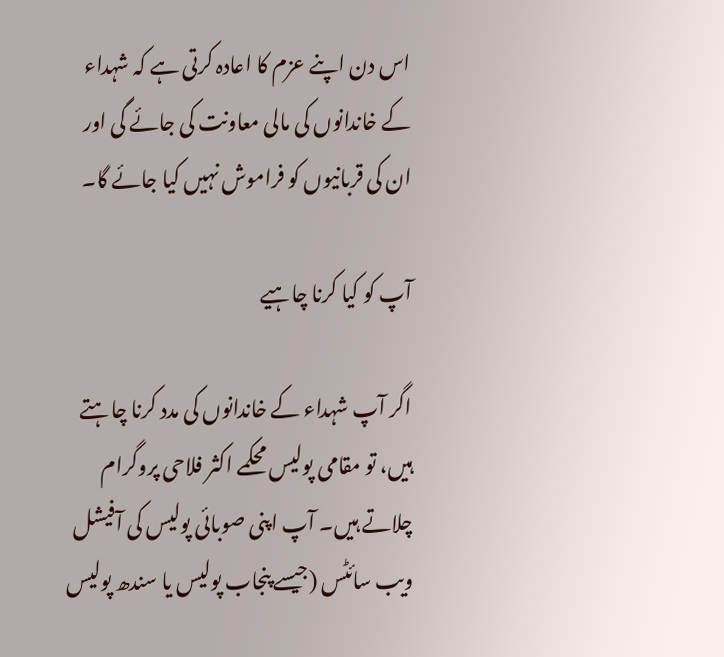اس دن اپنے عزم کا اعادہ کرتی ہے کہ شہداء کے خاندانوں کی مالی معاونت کی جائے گی اور ان کی قربانیوں کو فراموش نہیں کیا جائے گا۔

آپ کو کیا کرنا چاہیے

اگر آپ شہداء کے خاندانوں کی مدد کرنا چاہتے ہیں، تو مقامی پولیس محکمے اکثر فلاحی پروگرام چلاتے ہیں۔ آپ اپنی صوبائی پولیس کی آفیشل ویب سائٹس (جیسے پنجاب پولیس یا سندھ پولیس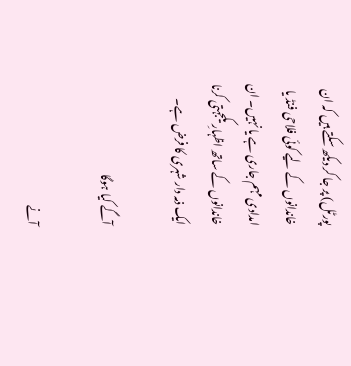پورٹل) پر جا کر دیکھ سکتے ہیں کہ ان خاندانوں کے لیے کوئی فلاحی فنڈ یا امدادی مہم جاری ہے یا نہیں۔ ان خاندانوں کے ساتھ اظہارِ یکجہتی کرنا ایک ذمہ دار شہری کا فرض ہے۔

آگے کیا ہوگا

آنے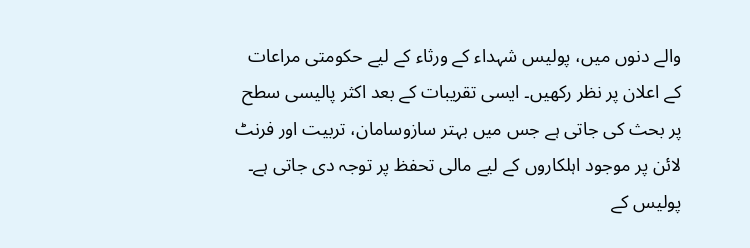والے دنوں میں، پولیس شہداء کے ورثاء کے لیے حکومتی مراعات کے اعلان پر نظر رکھیں۔ ایسی تقریبات کے بعد اکثر پالیسی سطح پر بحث کی جاتی ہے جس میں بہتر سازوسامان، تربیت اور فرنٹ لائن پر موجود اہلکاروں کے لیے مالی تحفظ پر توجہ دی جاتی ہے۔ پولیس کے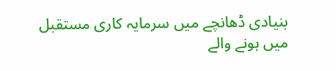بنیادی ڈھانچے میں سرمایہ کاری مستقبل میں ہونے والے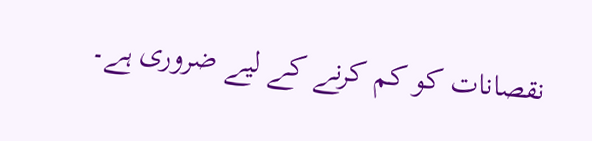نقصانات کو کم کرنے کے لیے ضروری ہے۔